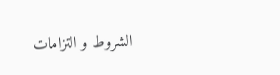الشروط و التزامات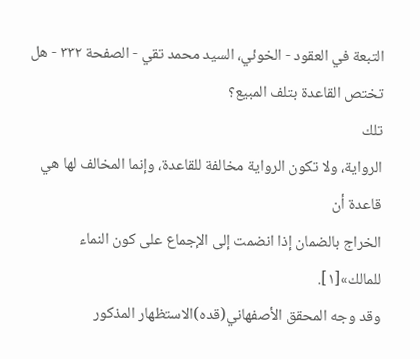التبعة في العقود - الخوئي، السيد محمد تقي - الصفحة ٣٣٢ - هل تختص القاعدة بتلف المبيع؟
تلك
الرواية، ولا تكون الرواية مخالفة للقاعدة، وإنما المخالف لها هي قاعدة أن
الخراج بالضمان إذا انضمت إلى الإجماع على كون النماء للمالك»[١].
وقد وجه المحقق الأصفهاني(قده)الاستظهار المذكور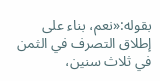بقوله:«نعم، بناء على
إطلاق التصرف في الثمن في ثلاث سنين،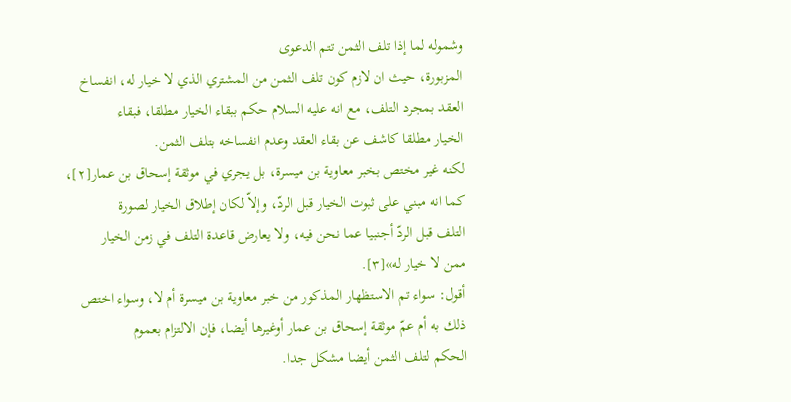وشموله لما إذا تلف الثمن تتم الدعوى
المزبورة، حيث ان لازم كون تلف الثمن من المشتري الذي لا خيار له، انفساخ
العقد بمجرد التلف، مع انه عليه السلام حكم ببقاء الخيار مطلقا، فبقاء
الخيار مطلقا كاشف عن بقاء العقد وعدم انفساخه بتلف الثمن.
لكنه غير مختص بخبر معاوية بن ميسرة، بل يجري في موثقة إسحاق بن عمار[٢]،
كما انه مبني على ثبوت الخيار قبل الردّ، وإلاّ لكان إطلاق الخيار لصورة
التلف قبل الردّ أجنبيا عما نحن فيه، ولا يعارض قاعدة التلف في زمن الخيار
ممن لا خيار له»[٣].
أقول: سواء تم الاستظهار المذكور من خبر معاوية بن ميسرة أم لا، وسواء اختص
ذلك به أم عمّ موثقة إسحاق بن عمار أوغيرها أيضا، فإن الالتزام بعموم
الحكم لتلف الثمن أيضا مشكل جدا.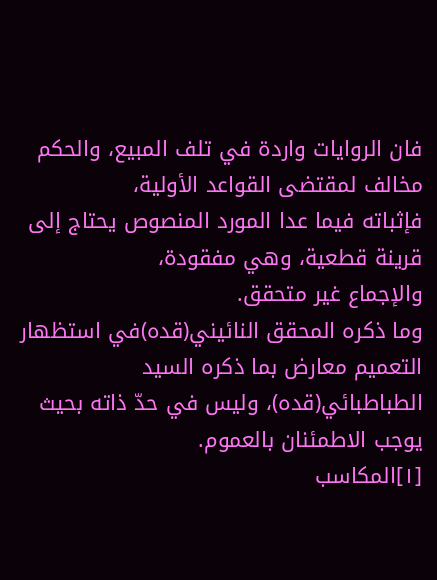فان الروايات واردة في تلف المبيع، والحكم مخالف لمقتضى القواعد الأولية،
فإثباته فيما عدا المورد المنصوص يحتاج إلى قرينة قطعية، وهي مفقودة،
والإجماع غير متحقق.
وما ذكره المحقق النائيني(قده)في استظهار التعميم معارض بما ذكره السيد
الطباطبائي(قده)، وليس في حدّ ذاته بحيث يوجب الاطمئنان بالعموم.
[١]المكاسب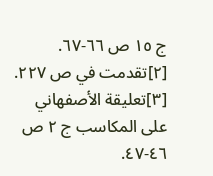ج ١٥ ص ٦٦-٦٧.
[٢]تقدمت في ص ٢٢٧.
[٣]تعليقة الأصفهاني على المكاسب ج ٢ ص ٤٦-٤٧.